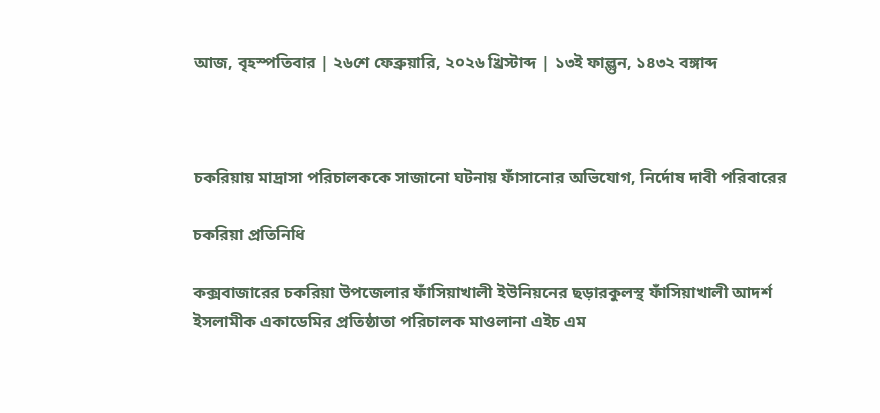আজ, বৃহস্পতিবার | ২৬শে ফেব্রুয়ারি, ২০২৬ খ্রিস্টাব্দ | ১৩ই ফাল্গুন, ১৪৩২ বঙ্গাব্দ



চকরিয়ায় মাদ্রাসা পরিচালককে সাজানো ঘটনায় ফাঁসানোর অভিযোগ, নির্দোষ দাবী পরিবারের

চকরিয়া প্রতিনিধি

কক্সবাজারের চকরিয়া উপজেলার ফাঁসিয়াখালী ইউনিয়নের ছড়ারকুলস্থ ফাঁসিয়াখালী আদর্শ ইসলামীক একাডেমির প্রতিষ্ঠাতা পরিচালক মাওলানা এইচ এম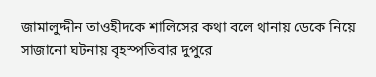জামালুদ্দীন তাওহীদকে শালিসের কথা বলে থানায় ডেকে নিয়ে সাজানো ঘটনায় বৃহস্পতিবার দুপুরে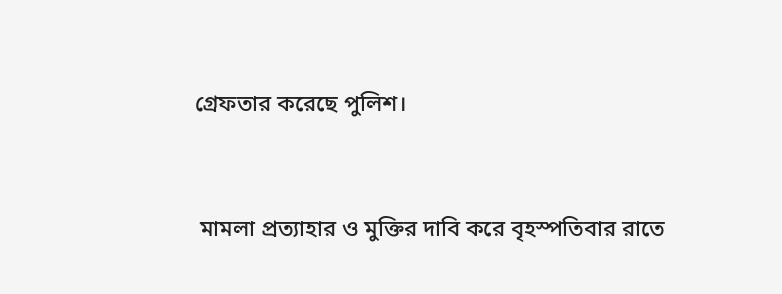গ্রেফতার করেছে পুলিশ।



 মামলা প্রত্যাহার ও মুক্তির দাবি করে বৃহস্পতিবার রাতে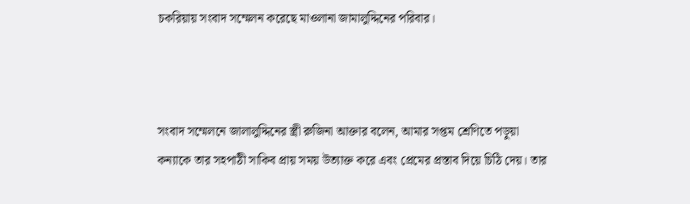চকরিয়ায় সংবাদ সম্মেলন করেছে মাওলানা জামালুদ্দিনের পরিবার।



সংবাদ সম্মেলনে জালালুদ্দিনের স্ত্রী রুজিনা আক্তার বলেন, আমার সপ্তম শ্রেণিতে পড়ুয়া কন্যাকে তার সহপাঠী সাকিব প্রায় সময় উত্যাক্ত করে এবং প্রেমের প্রস্তাব দিয়ে চিঠি দেয়। তার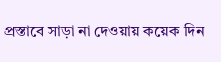প্রস্তাবে সাড়া না দেওয়ায় কয়েক দিন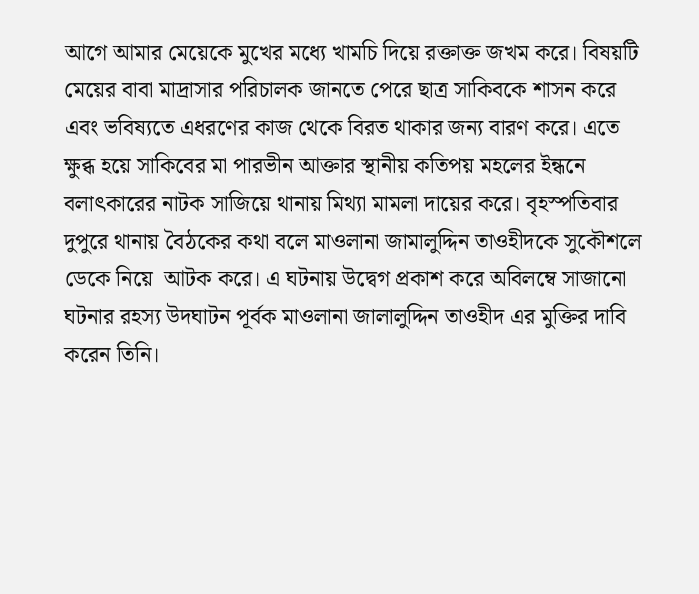আগে আমার মেয়েকে মুখের মধ্যে খামচি দিয়ে রক্তাক্ত জখম করে। বিষয়টি মেয়ের বাবা মাদ্রাসার পরিচালক জানতে পেরে ছাত্র সাকিবকে শাসন করে এবং ভবিষ্যতে এধরণের কাজ থেকে বিরত থাকার জন্য বারণ করে। এতে ক্ষুব্ধ হয়ে সাকিবের মা পারভীন আক্তার স্থানীয় কতিপয় মহলের ইন্ধনে বলাৎকারের নাটক সাজিয়ে থানায় মিথ্যা মামলা দায়ের করে। বৃহস্পতিবার দুপুরে থানায় বৈঠকের কথা বলে মাওলানা জামালুদ্দিন তাওহীদকে সুকৌশলে ডেকে নিয়ে  আটক করে। এ ঘটনায় উদ্বেগ প্রকাশ করে অবিলম্বে সাজানো ঘটনার রহস্য উদঘাটন পূর্বক মাওলানা জালালুদ্দিন তাওহীদ এর মুক্তির দাবি করেন তিনি।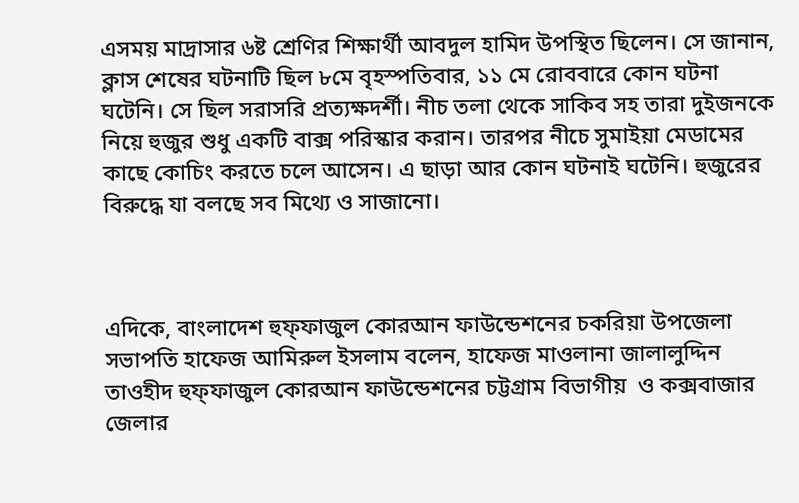এসময় মাদ্রাসার ৬ষ্ট শ্রেণির শিক্ষার্থী আবদুল হামিদ উপস্থিত ছিলেন। সে জানান, ক্লাস শেষের ঘটনাটি ছিল ৮মে বৃহস্পতিবার, ১১ মে রোববারে কোন ঘটনা ঘটেনি। সে ছিল সরাসরি প্রত্যক্ষদর্শী। নীচ তলা থেকে সাকিব সহ তারা দুইজনকে নিয়ে হুজুর শুধু একটি বাক্স পরিস্কার করান। তারপর নীচে সুমাইয়া মেডামের কাছে কোচিং করতে চলে আসেন। এ ছাড়া আর কোন ঘটনাই ঘটেনি। হুজুরের বিরুদ্ধে যা বলছে সব মিথ্যে ও সাজানো।



এদিকে, বাংলাদেশ হুফ্ফাজুল কোরআন ফাউন্ডেশনের চকরিয়া উপজেলা সভাপতি হাফেজ আমিরুল ইসলাম বলেন, হাফেজ মাওলানা জালালুদ্দিন তাওহীদ হুফ্ফাজুল কোরআন ফাউন্ডেশনের চট্টগ্রাম বিভাগীয়  ও কক্সবাজার জেলার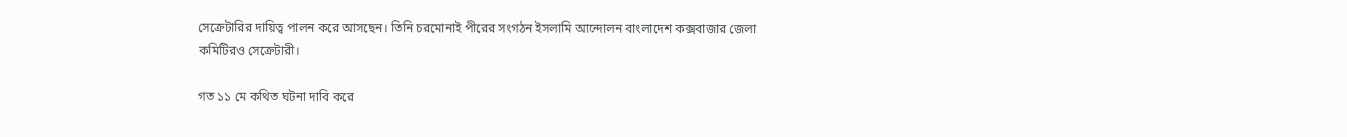সেক্রেটারির দায়িত্ব পালন করে আসছেন। তিনি চরমোনাই পীরের সংগঠন ইসলামি আন্দোলন বাংলাদেশ কক্সবাজার জেলা কমিটিরও সেক্রেটারী।

গত ১১ মে কথিত ঘটনা দাবি করে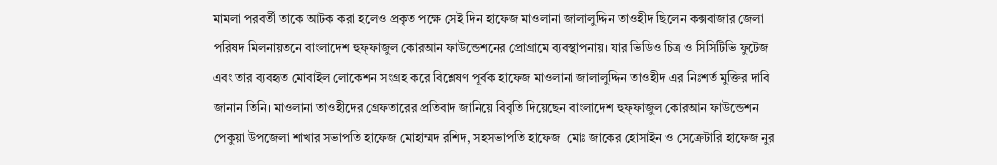মামলা পরবর্তী তাকে আটক করা হলেও প্রকৃত পক্ষে সেই দিন হাফেজ মাওলানা জালালুদ্দিন তাওহীদ ছিলেন কক্সবাজার জেলা পরিষদ মিলনায়তনে বাংলাদেশ হুফ্ফাজুল কোরআন ফাউন্ডেশনের প্রোগ্রামে ব্যবস্থাপনায়। যার ভিডিও চিত্র ও সিসিটিভি ফুটেজ এবং তার ব্যবহৃত মোবাইল লোকেশন সংগ্রহ করে বিশ্লেষণ পূর্বক হাফেজ মাওলানা জালালুদ্দিন তাওহীদ এর নিঃশর্ত মুক্তির দাবি জানান তিনি। মাওলানা তাওহীদের গ্রেফতারের প্রতিবাদ জানিয়ে বিবৃতি দিয়েছেন বাংলাদেশ হুফ্ফাজুল কোরআন ফাউন্ডেশন পেকুয়া উপজেলা শাখার সভাপতি হাফেজ মোহাম্মদ রশিদ, সহসভাপতি হাফেজ  মোঃ জাকের হোসাইন ও সেক্রেটারি হাফেজ নুর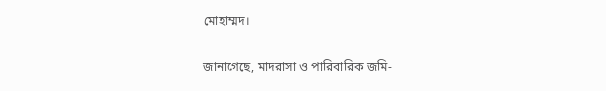মোহাম্মদ।

জানাগেছে, মাদরাসা ও পারিবারিক জমি-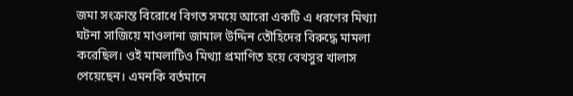জমা সংক্রান্ত বিরোধে বিগত সময়ে আরো একটি এ ধরণের মিথ্যা ঘটনা সাজিয়ে মাওলানা জামাল উদ্দিন তৌহিদের বিরুদ্ধে মামলা করেছিল। ওই মামলাটিও মিথ্যা প্রমাণিত হয়ে বেখসুর খালাস পেয়েছেন। এমনকি বর্তমানে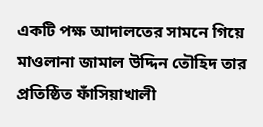একটি পক্ষ আদালতের সামনে গিয়ে মাওলানা জামাল উদ্দিন তৌহিদ তার প্রতিষ্ঠিত ফাঁসিয়াখালী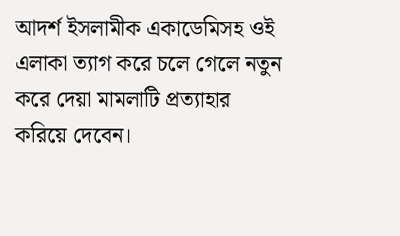আদর্শ ইসলামীক একাডেমিসহ ওই এলাকা ত্যাগ করে চলে গেলে নতুন করে দেয়া মামলাটি প্রত্যাহার করিয়ে দেবেন।